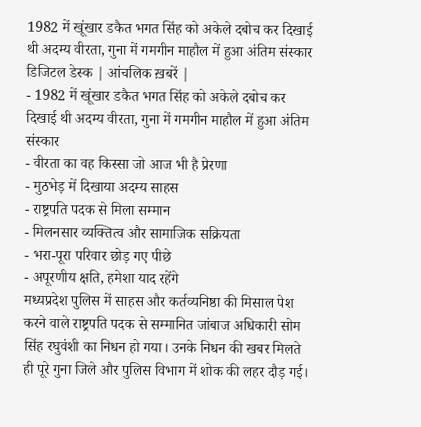1982 में खूंखार डकैत भगत सिंह को अकेले दबोच कर दिखाई थी अदम्य वीरता, गुना में गमगीन माहौल में हुआ अंतिम संस्कार
डिजिटल डेस्क | आंचलिक ख़बरें |
- 1982 में खूंखार डकैत भगत सिंह को अकेले दबोच कर दिखाई थी अदम्य वीरता, गुना में गमगीन माहौल में हुआ अंतिम संस्कार
- वीरता का वह किस्सा जो आज भी है प्रेरणा
- मुठभेड़ में दिखाया अदम्य साहस
- राष्ट्रपति पदक से मिला सम्मान
- मिलनसार व्यक्तित्व और सामाजिक सक्रियता
- भरा-पूरा परिवार छोड़ गए पीछे
- अपूरणीय क्षति, हमेशा याद रहेंगे
मध्यप्रदेश पुलिस में साहस और कर्तव्यनिष्ठा की मिसाल पेश करने वाले राष्ट्रपति पदक से सम्मानित जांबाज अधिकारी सोम सिंह रघुवंशी का निधन हो गया। उनके निधन की खबर मिलते ही पूरे गुना जिले और पुलिस विभाग में शोक की लहर दौड़ गई।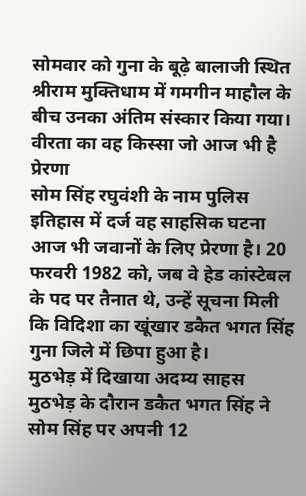सोमवार को गुना के बूढ़े बालाजी स्थित श्रीराम मुक्तिधाम में गमगीन माहौल के बीच उनका अंतिम संस्कार किया गया।
वीरता का वह किस्सा जो आज भी है प्रेरणा
सोम सिंह रघुवंशी के नाम पुलिस इतिहास में दर्ज वह साहसिक घटना आज भी जवानों के लिए प्रेरणा है। 20 फरवरी 1982 को, जब वे हेड कांस्टेबल के पद पर तैनात थे, उन्हें सूचना मिली कि विदिशा का खूंखार डकैत भगत सिंह गुना जिले में छिपा हुआ है।
मुठभेड़ में दिखाया अदम्य साहस
मुठभेड़ के दौरान डकैत भगत सिंह ने सोम सिंह पर अपनी 12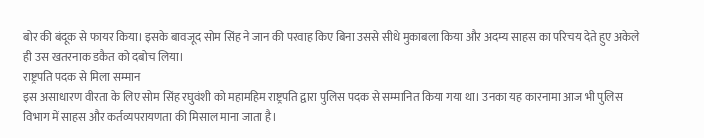बोर की बंदूक से फायर किया। इसके बावजूद सोम सिंह ने जान की परवाह किए बिना उससे सीधे मुकाबला किया और अदम्य साहस का परिचय देते हुए अकेले ही उस खतरनाक डकैत को दबोच लिया।
राष्ट्रपति पदक से मिला सम्मान
इस असाधारण वीरता के लिए सोम सिंह रघुवंशी को महामहिम राष्ट्रपति द्वारा पुलिस पदक से सम्मानित किया गया था। उनका यह कारनामा आज भी पुलिस विभाग में साहस और कर्तव्यपरायणता की मिसाल माना जाता है।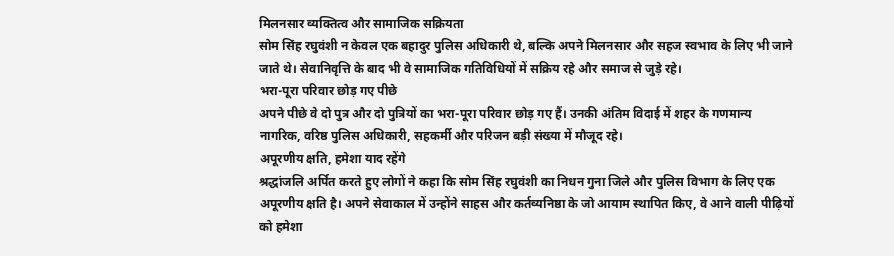मिलनसार व्यक्तित्व और सामाजिक सक्रियता
सोम सिंह रघुवंशी न केवल एक बहादुर पुलिस अधिकारी थे, बल्कि अपने मिलनसार और सहज स्वभाव के लिए भी जाने जाते थे। सेवानिवृत्ति के बाद भी वे सामाजिक गतिविधियों में सक्रिय रहे और समाज से जुड़े रहे।
भरा-पूरा परिवार छोड़ गए पीछे
अपने पीछे वे दो पुत्र और दो पुत्रियों का भरा-पूरा परिवार छोड़ गए हैं। उनकी अंतिम विदाई में शहर के गणमान्य नागरिक, वरिष्ठ पुलिस अधिकारी, सहकर्मी और परिजन बड़ी संख्या में मौजूद रहे।
अपूरणीय क्षति, हमेशा याद रहेंगे
श्रद्धांजलि अर्पित करते हुए लोगों ने कहा कि सोम सिंह रघुवंशी का निधन गुना जिले और पुलिस विभाग के लिए एक अपूरणीय क्षति है। अपने सेवाकाल में उन्होंने साहस और कर्तव्यनिष्ठा के जो आयाम स्थापित किए, वे आने वाली पीढ़ियों को हमेशा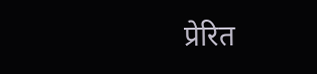प्रेरित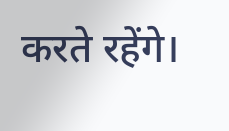करते रहेंगे।